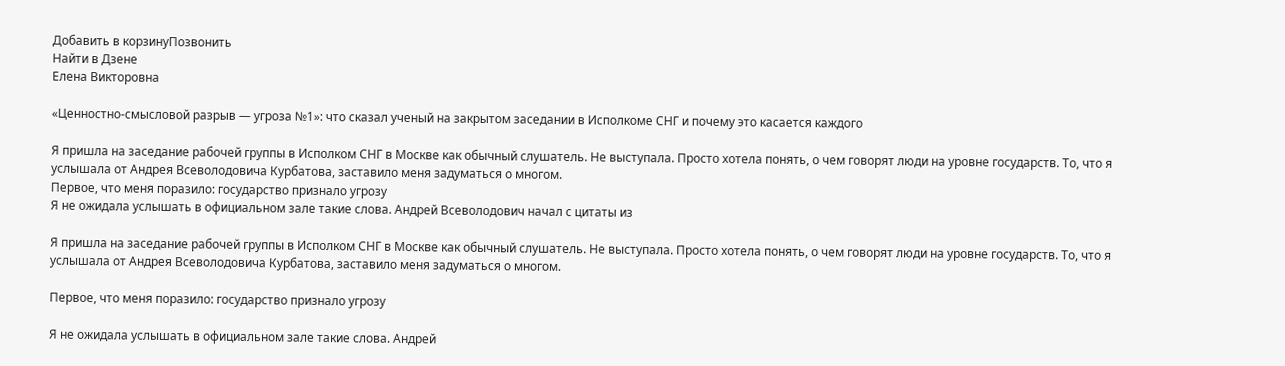Добавить в корзинуПозвонить
Найти в Дзене
Елена Викторовна

«Ценностно-смысловой разрыв — угроза №1»: что сказал ученый на закрытом заседании в Исполкоме СНГ и почему это касается каждого

Я пришла на заседание рабочей группы в Исполком СНГ в Москве как обычный слушатель. Не выступала. Просто хотела понять, о чем говорят люди на уровне государств. То, что я услышала от Андрея Всеволодовича Курбатова, заставило меня задуматься о многом.
Первое, что меня поразило: государство признало угрозу
Я не ожидала услышать в официальном зале такие слова. Андрей Всеволодович начал с цитаты из

Я пришла на заседание рабочей группы в Исполком СНГ в Москве как обычный слушатель. Не выступала. Просто хотела понять, о чем говорят люди на уровне государств. То, что я услышала от Андрея Всеволодовича Курбатова, заставило меня задуматься о многом.

Первое, что меня поразило: государство признало угрозу

Я не ожидала услышать в официальном зале такие слова. Андрей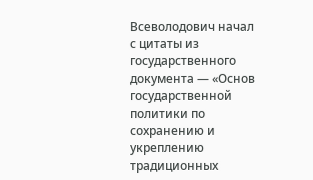Всеволодович начал с цитаты из государственного документа — «Основ государственной политики по сохранению и укреплению традиционных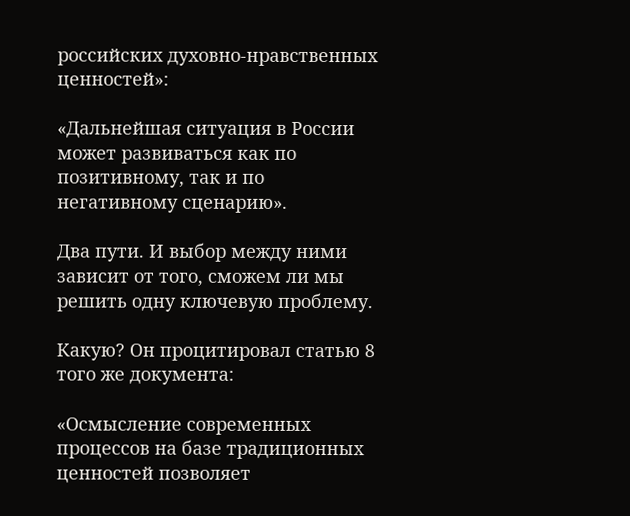российских духовно-нравственных ценностей»:

«Дальнейшая ситуация в России может развиваться как по позитивному, так и по негативному сценарию».

Два пути. И выбор между ними зависит от того, сможем ли мы решить одну ключевую проблему.

Какую? Он процитировал статью 8 того же документа:

«Осмысление современных процессов на базе традиционных ценностей позволяет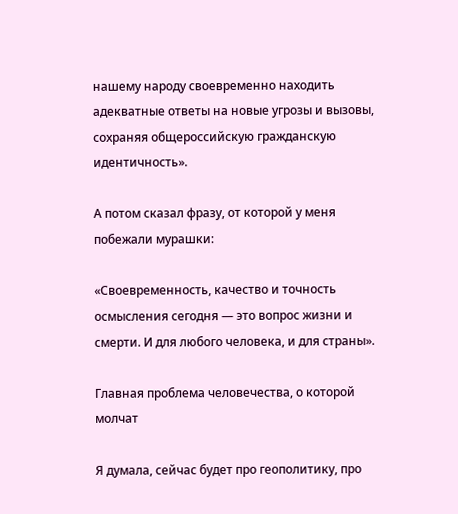нашему народу своевременно находить адекватные ответы на новые угрозы и вызовы, сохраняя общероссийскую гражданскую идентичность».

А потом сказал фразу, от которой у меня побежали мурашки:

«Своевременность, качество и точность осмысления сегодня — это вопрос жизни и смерти. И для любого человека, и для страны».

Главная проблема человечества, о которой молчат

Я думала, сейчас будет про геополитику, про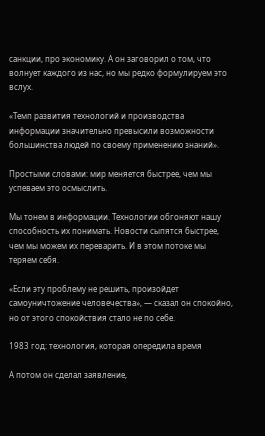санкции, про экономику. А он заговорил о том, что волнует каждого из нас, но мы редко формулируем это вслух.

«Темп развития технологий и производства информации значительно превысили возможности большинства людей по своему применению знаний».

Простыми словами: мир меняется быстрее, чем мы успеваем это осмыслить.

Мы тонем в информации. Технологии обгоняют нашу способность их понимать. Новости сыпятся быстрее, чем мы можем их переварить. И в этом потоке мы теряем себя.

«Если эту проблему не решить, произойдет самоуничтожение человечества», — сказал он спокойно, но от этого спокойствия стало не по себе.

1983 год: технология, которая опередила время

А потом он сделал заявление,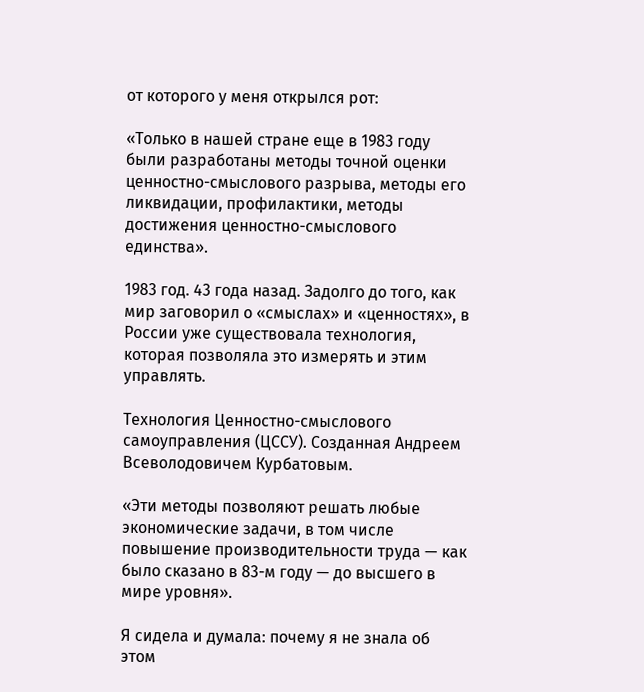от которого у меня открылся рот:

«Только в нашей стране еще в 1983 году были разработаны методы точной оценки ценностно-смыслового разрыва, методы его ликвидации, профилактики, методы достижения ценностно-смыслового единства».

1983 год. 43 года назад. Задолго до того, как мир заговорил о «смыслах» и «ценностях», в России уже существовала технология, которая позволяла это измерять и этим управлять.

Технология Ценностно-смыслового самоуправления (ЦССУ). Созданная Андреем Всеволодовичем Курбатовым.

«Эти методы позволяют решать любые экономические задачи, в том числе повышение производительности труда — как было сказано в 83-м году — до высшего в мире уровня».

Я сидела и думала: почему я не знала об этом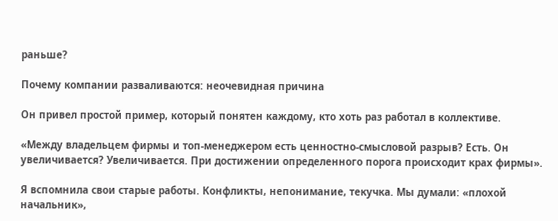раньше?

Почему компании разваливаются: неочевидная причина

Он привел простой пример, который понятен каждому, кто хоть раз работал в коллективе.

«Между владельцем фирмы и топ-менеджером есть ценностно-смысловой разрыв? Есть. Он увеличивается? Увеличивается. При достижении определенного порога происходит крах фирмы».

Я вспомнила свои старые работы. Конфликты, непонимание, текучка. Мы думали: «плохой начальник»,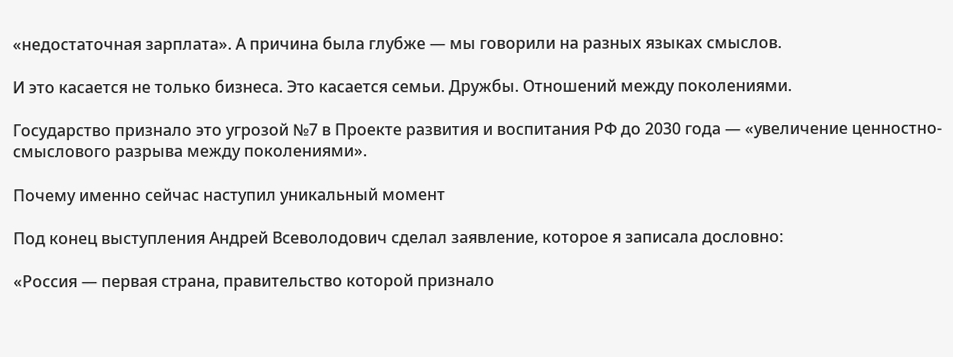«недостаточная зарплата». А причина была глубже — мы говорили на разных языках смыслов.

И это касается не только бизнеса. Это касается семьи. Дружбы. Отношений между поколениями.

Государство признало это угрозой №7 в Проекте развития и воспитания РФ до 2030 года — «увеличение ценностно-смыслового разрыва между поколениями».

Почему именно сейчас наступил уникальный момент

Под конец выступления Андрей Всеволодович сделал заявление, которое я записала дословно:

«Россия — первая страна, правительство которой признало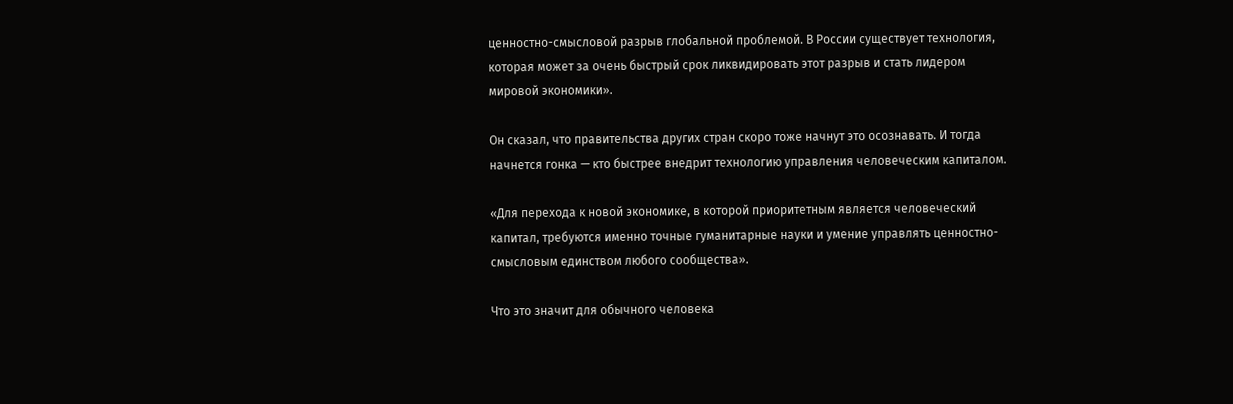ценностно-смысловой разрыв глобальной проблемой. В России существует технология, которая может за очень быстрый срок ликвидировать этот разрыв и стать лидером мировой экономики».

Он сказал, что правительства других стран скоро тоже начнут это осознавать. И тогда начнется гонка — кто быстрее внедрит технологию управления человеческим капиталом.

«Для перехода к новой экономике, в которой приоритетным является человеческий капитал, требуются именно точные гуманитарные науки и умение управлять ценностно-смысловым единством любого сообщества».

Что это значит для обычного человека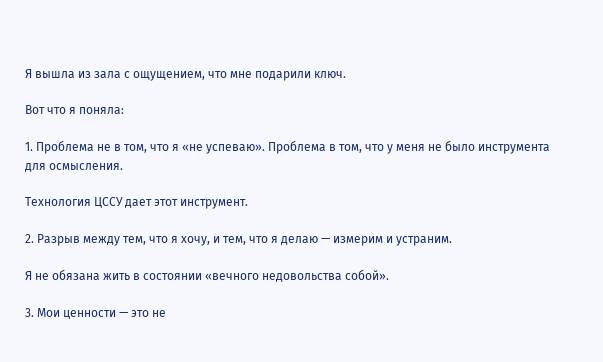Я вышла из зала с ощущением, что мне подарили ключ.

Вот что я поняла:

1. Проблема не в том, что я «не успеваю». Проблема в том, что у меня не было инструмента для осмысления.

Технология ЦССУ дает этот инструмент.

2. Разрыв между тем, что я хочу, и тем, что я делаю — измерим и устраним.

Я не обязана жить в состоянии «вечного недовольства собой».

3. Мои ценности — это не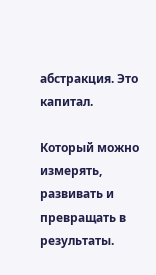абстракция. Это капитал.

Который можно измерять, развивать и превращать в результаты.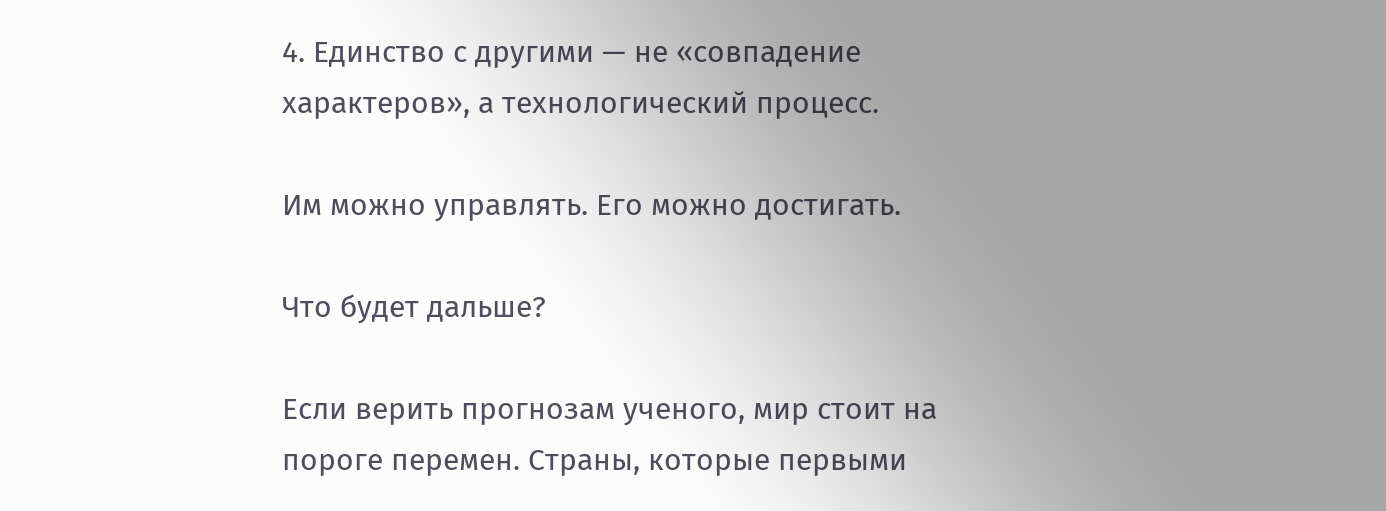4. Единство с другими — не «совпадение характеров», а технологический процесс.

Им можно управлять. Его можно достигать.

Что будет дальше?

Если верить прогнозам ученого, мир стоит на пороге перемен. Страны, которые первыми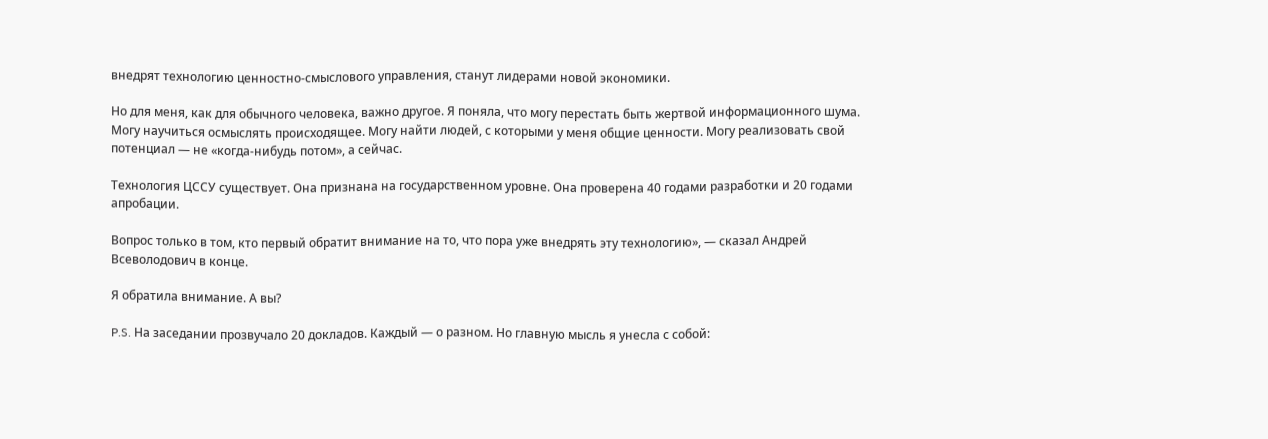внедрят технологию ценностно-смыслового управления, станут лидерами новой экономики.

Но для меня, как для обычного человека, важно другое. Я поняла, что могу перестать быть жертвой информационного шума. Могу научиться осмыслять происходящее. Могу найти людей, с которыми у меня общие ценности. Могу реализовать свой потенциал — не «когда-нибудь потом», а сейчас.

Технология ЦССУ существует. Она признана на государственном уровне. Она проверена 40 годами разработки и 20 годами апробации.

Вопрос только в том, кто первый обратит внимание на то, что пора уже внедрять эту технологию», — сказал Андрей Всеволодович в конце.

Я обратила внимание. А вы?

P.S. На заседании прозвучало 20 докладов. Каждый — о разном. Но главную мысль я унесла с собой: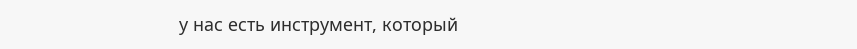у нас есть инструмент, который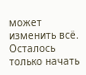может изменить всё. Осталось только начать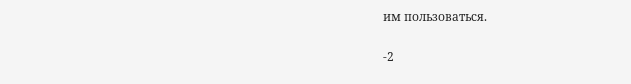им пользоваться.

-2